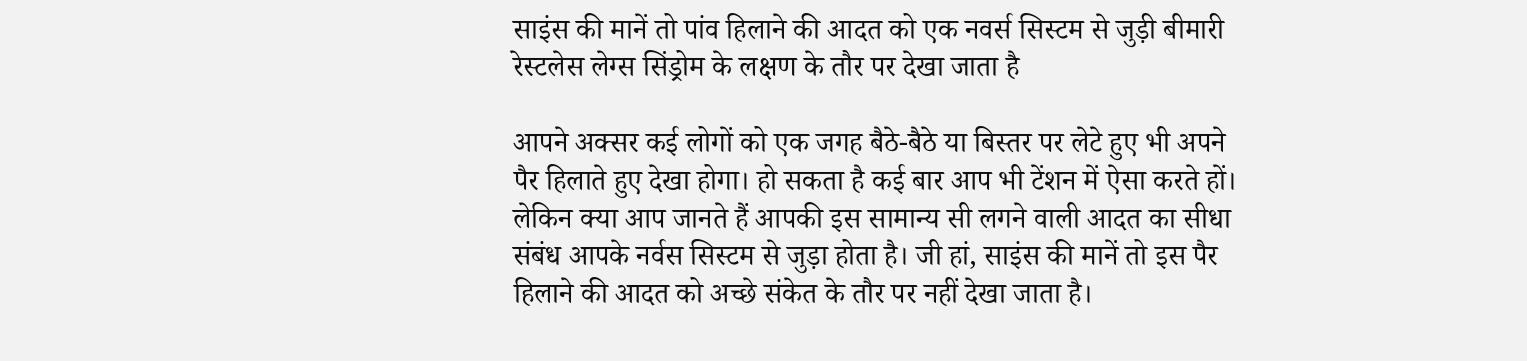साइंस की मानें तो पांव हिलाने की आदत को एक नवर्स सिस्‍टम से जुड़ी बीमारी रेस्टलेस लेग्स सिंड्रोम के लक्षण के तौर पर देखा जाता है

आपने अक्सर कई लोगों को एक जगह बैठे-बैठे या बिस्तर पर लेटे हुए भी अपने पैर हिलाते हुए देखा होगा। हो सकता है कई बार आप भी टेंशन में ऐसा करते हों। लेकिन क्या आप जानते हैं आपकी इस सामान्य सी लगने वाली आदत का सीधा संबंध आपके नर्वस सिस्‍टम से जुड़ा होता है। जी हां, साइंस की मानें तो इस पैर हिलाने की आदत को अच्‍छे संकेत के तौर पर नहीं देखा जाता है।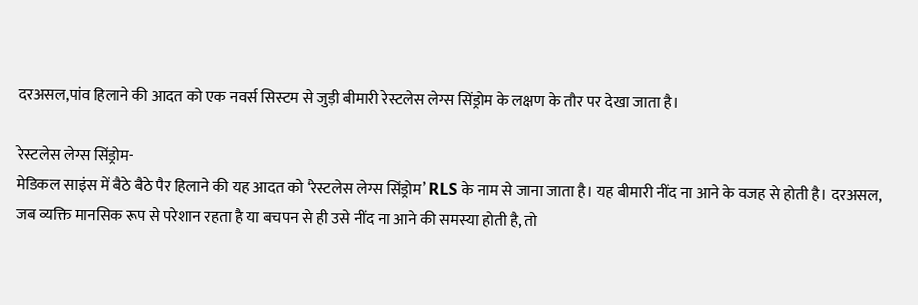दरअसल,पांव हिलाने की आदत को एक नवर्स सिस्‍टम से जुड़ी बीमारी रेस्टलेस लेग्स सिंड्रोम के लक्षण के तौर पर देखा जाता है।

रेस्टलेस लेग्स सिंड्रोम-
मेडिकल साइंस में बैठे बैठे पैर हिलाने की यह आदत को ‘रेस्टलेस लेग्स सिंड्रोम’ RLS के नाम से जाना जाता है। यह बीमारी नींद ना आने के वजह से होती है। दरअसल, जब व्यक्ति मानसिक रूप से परेशान रहता है या बचपन से ही उसे नींद ना आने की समस्या होती है, तो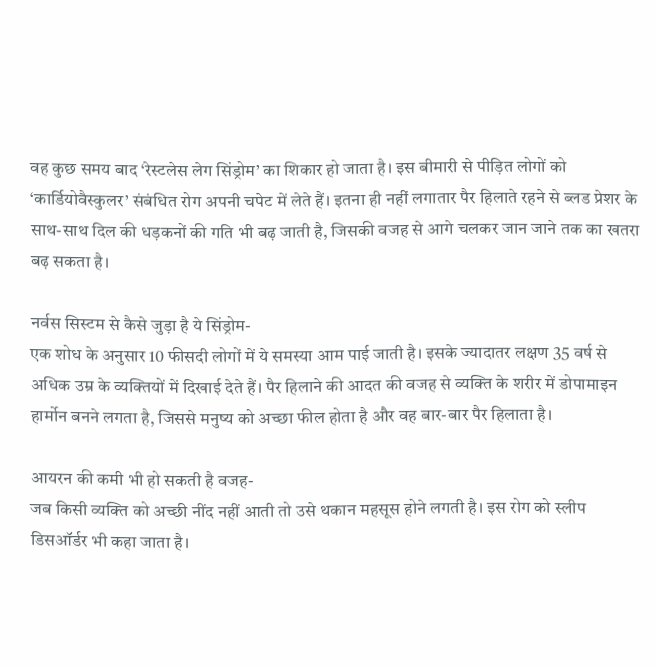वह कुछ समय बाद ‘रेस्टलेस लेग सिंड्रोम’ का शिकार हो जाता है। इस बीमारी से पीड़ित लोगों को ‘कार्डियोवैस्कुलर’ संबंधित रोग अपनी चपेट में लेते हैं। इतना ही नहीं लगातार पैर हिलाते रहने से ब्लड प्रेशर के साथ-साथ दिल की धड़कनों की गति भी बढ़ जाती है, जिसकी वजह से आगे चलकर जान जाने तक का खतरा बढ़ सकता है।

नर्वस सिस्टम से कैसे जुड़ा है ये सिंड्रोम-
एक शोध के अनुसार 10 फीसदी लोगों में ये समस्या आम पाई जाती है। इसके ज्यादातर लक्षण 35 वर्ष से अधिक उम्र के व्यक्तियों में दिखाई देते हैं। पैर हिलाने की आदत की वजह से व्यक्ति के शरीर में डोपामाइन हार्मोन बनने लगता है, जिससे मनुष्य को अच्छा फील होता है और वह बार-बार पैर हिलाता है।

आयरन की कमी भी हो सकती है वजह-
जब किसी व्यक्ति को अच्छी नींद नहीं आती तो उसे थकान महसूस होने लगती है। इस रोग को स्लीप डिसऑर्डर भी कहा जाता है।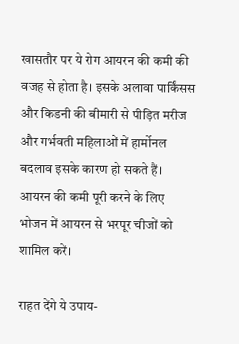खासतौर पर ये रोग आयरन की कमी की वजह से होता है। इसके अलावा पार्किंसस और किडनी की बीमारी से पीड़ित मरीज और गर्भवती महिलाओं में हार्मोनल बदलाव इसके कारण हो सकते हैं। आयरन की कमी पूरी करने के लिए भोजन में आयरन से भरपूर चीजों को शामिल करें।

राहत देंगे ये उपाय-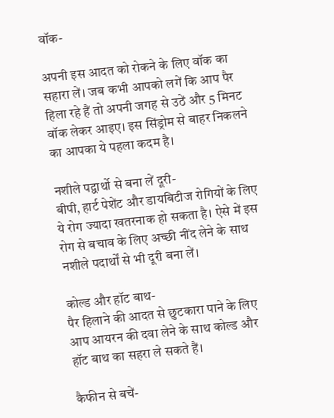वॉक-

अपनी इस आदत को रोकने के लिए वॉक का सहारा लें। जब कभी आपको लगें कि आप पैर हिला रहे हैं तो अपनी जगह से उठें और 5 मिनट वॉक लेकर आइए। इस सिंड्रोम से बाहर निकलने का आपका ये पहला कदम है।

नशीले पद्वार्थो से बना लें दूरी-
बीपी, हार्ट पेशेंट और डायबिटीज रोगियों के लिए ये रोग ज्यादा खतरनाक हो सकता है। ऐसे में इस रोग से बचाव के लिए अच्छी नींद लेने के साथ नशीले पदार्थों से भी दूरी बना लें।

कोल्‍ड और हॉट बाथ-
पैर हिलाने की आदत से छुटकारा पाने के लिए आप आयरन की दवा लेने के साथ कोल्ड और हॉट बाथ का सहरा ले सकते हैं।

कैफीन से बचें-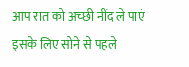आप रात को अच्‍छी नींद ले पाएं इसके लिए सोने से पहले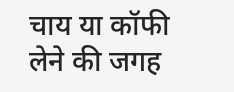चाय या कॉफी लेने की जगह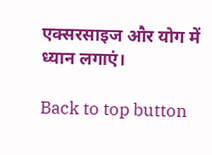एक्‍सरसाइज और योग में ध्यान लगाएं।

Back to top button